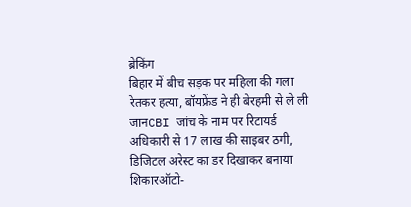ब्रेकिंग
बिहार में बीच सड़क पर महिला की गला रेतकर हत्या, बॉयफ्रेंड ने ही बेरहमी से ले ली जानCBI जांच के नाम पर रिटायर्ड अधिकारी से 17 लाख की साइबर ठगी, डिजिटल अरेस्ट का डर दिखाकर बनाया शिकारऑटो-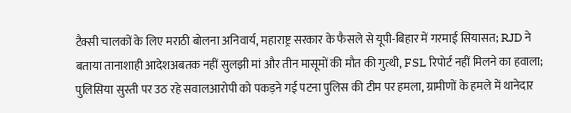टैक्सी चालकों के लिए मराठी बोलना अनिवार्य, महाराष्ट्र सरकार के फैसले से यूपी-बिहार में गरमाई सियासत; RJD ने बताया तानाशाही आदेशअबतक नहीं सुलझी मां और तीन मासूमों की मौत की गुत्थी, FSL रिपोर्ट नहीं मिलने का हवाला; पुलिसिया सुस्ती पर उठ रहे सवालआरोपी को पकड़ने गई पटना पुलिस की टीम पर हमला, ग्रामीणों के हमले में थानेदार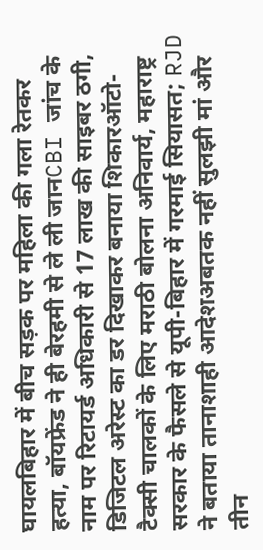घायलबिहार में बीच सड़क पर महिला की गला रेतकर हत्या, बॉयफ्रेंड ने ही बेरहमी से ले ली जानCBI जांच के नाम पर रिटायर्ड अधिकारी से 17 लाख की साइबर ठगी, डिजिटल अरेस्ट का डर दिखाकर बनाया शिकारऑटो-टैक्सी चालकों के लिए मराठी बोलना अनिवार्य, महाराष्ट्र सरकार के फैसले से यूपी-बिहार में गरमाई सियासत; RJD ने बताया तानाशाही आदेशअबतक नहीं सुलझी मां और तीन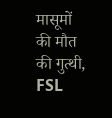मासूमों की मौत की गुत्थी, FSL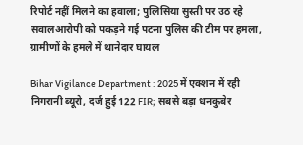रिपोर्ट नहीं मिलने का हवाला; पुलिसिया सुस्ती पर उठ रहे सवालआरोपी को पकड़ने गई पटना पुलिस की टीम पर हमला, ग्रामीणों के हमले में थानेदार घायल

Bihar Vigilance Department : 2025 में एक्शन में रही निगरानी ब्यूरो, दर्ज हुई 122 FIR; सबसे बड़ा धनकुबेर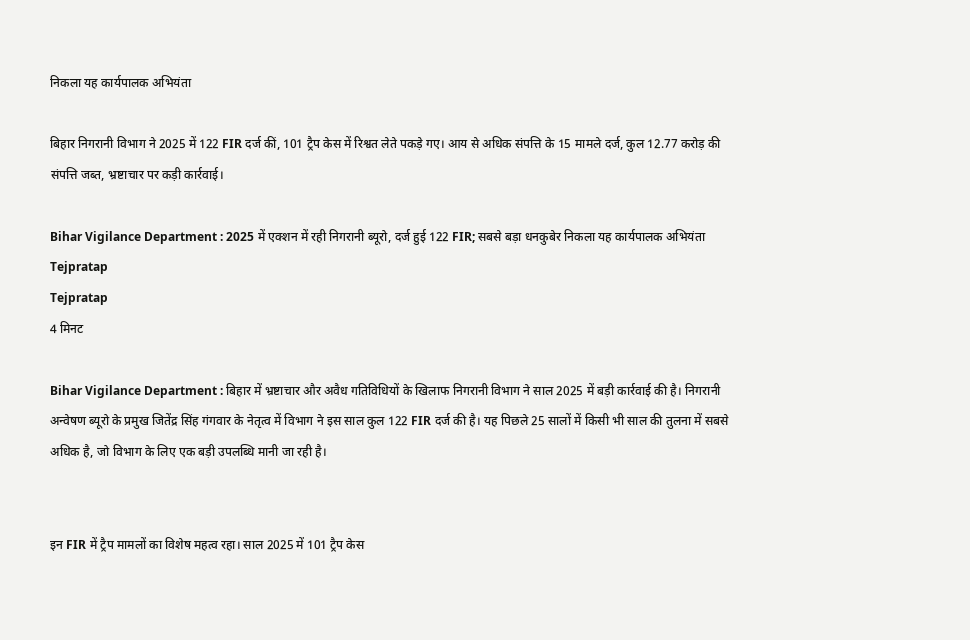निकला यह कार्यपालक अभियंता

बिहार निगरानी विभाग ने 2025 में 122 FIR दर्ज कीं, 101 ट्रैप केस में रिश्वत लेते पकड़े गए। आय से अधिक संपत्ति के 15 मामले दर्ज, कुल 12.77 करोड़ की संपत्ति जब्त, भ्रष्टाचार पर कड़ी कार्रवाई।

Bihar Vigilance Department : 2025 में एक्शन में रही निगरानी ब्यूरो, दर्ज हुई 122 FIR; सबसे बड़ा धनकुबेर निकला यह कार्यपालक अभियंता
Tejpratap
Tejpratap
4 मिनट

Bihar Vigilance Department : बिहार में भ्रष्टाचार और अवैध गतिविधियों के खिलाफ निगरानी विभाग ने साल 2025 में बड़ी कार्रवाई की है। निगरानी अन्वेषण ब्यूरो के प्रमुख जितेंद्र सिंह गंगवार के नेतृत्व में विभाग ने इस साल कुल 122 FIR दर्ज की है। यह पिछले 25 सालों में किसी भी साल की तुलना में सबसे अधिक है, जो विभाग के लिए एक बड़ी उपलब्धि मानी जा रही है।


इन FIR में ट्रैप मामलों का विशेष महत्व रहा। साल 2025 में 101 ट्रैप केस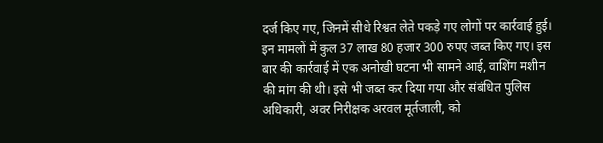दर्ज किए गए, जिनमें सीधे रिश्वत लेते पकड़े गए लोगों पर कार्रवाई हुई। इन मामलों में कुल 37 लाख 80 हजार 300 रुपए जब्त किए गए। इस बार की कार्रवाई में एक अनोखी घटना भी सामने आई, वाशिंग मशीन की मांग की थी। इसे भी जब्त कर दिया गया और संबंधित पुलिस अधिकारी, अवर निरीक्षक अरवल मूर्तजाली, को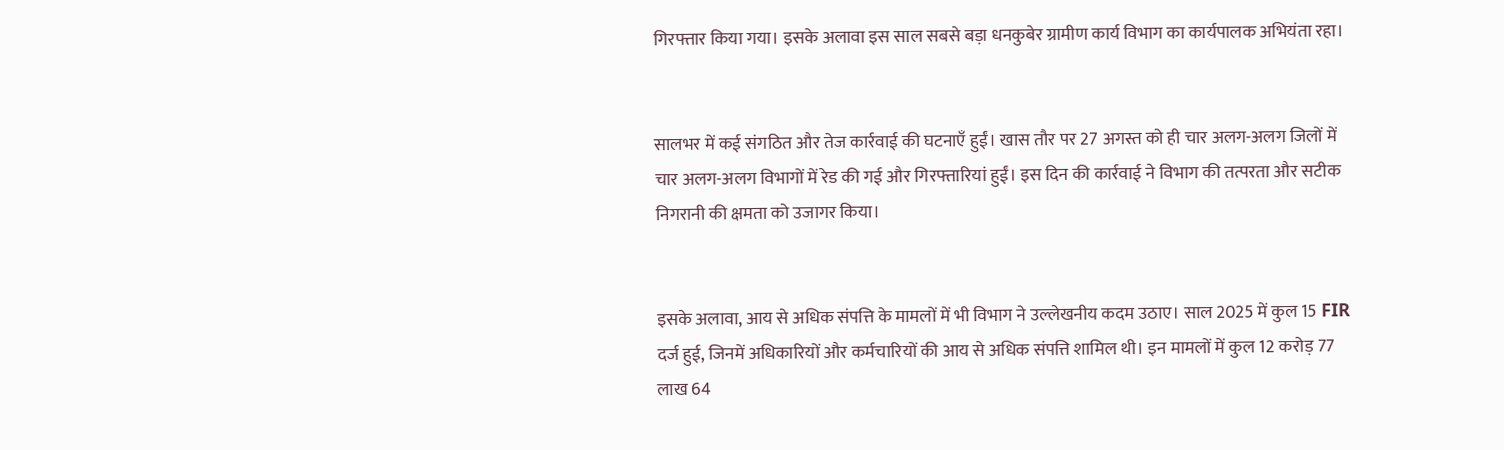गिरफ्तार किया गया। इसके अलावा इस साल सबसे बड़ा धनकुबेर ग्रामीण कार्य विभाग का कार्यपालक अभियंता रहा।


सालभर में कई संगठित और तेज कार्रवाई की घटनाएँ हुईं। खास तौर पर 27 अगस्त को ही चार अलग-अलग जिलों में चार अलग-अलग विभागों में रेड की गई और गिरफ्तारियां हुईं। इस दिन की कार्रवाई ने विभाग की तत्परता और सटीक निगरानी की क्षमता को उजागर किया।


इसके अलावा, आय से अधिक संपत्ति के मामलों में भी विभाग ने उल्लेखनीय कदम उठाए। साल 2025 में कुल 15 FIR दर्ज हुई, जिनमें अधिकारियों और कर्मचारियों की आय से अधिक संपत्ति शामिल थी। इन मामलों में कुल 12 करोड़ 77 लाख 64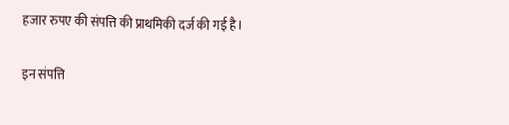हजार रुपए की संपत्ति की प्राथमिकी दर्ज की गई है।


इन संपत्ति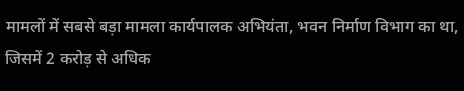मामलों में सबसे बड़ा मामला कार्यपालक अभियंता, भवन निर्माण विभाग का था, जिसमें 2 करोड़ से अधिक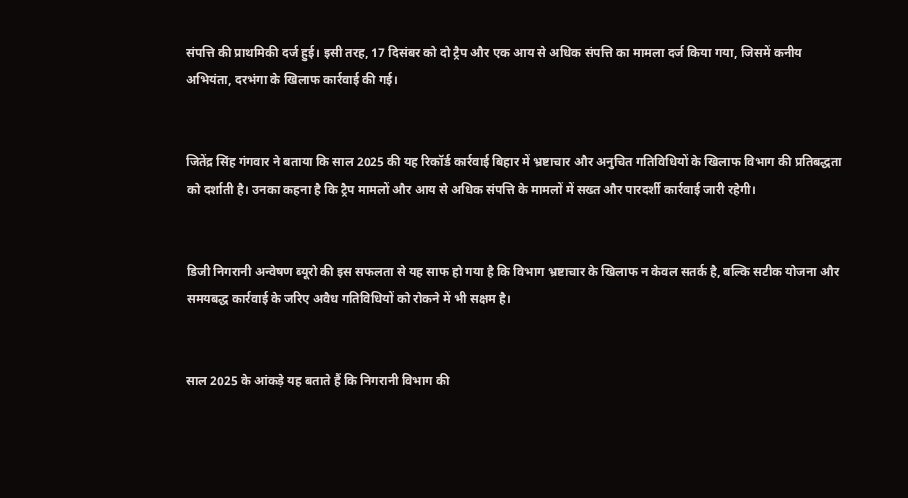संपत्ति की प्राथमिकी दर्ज हुई। इसी तरह, 17 दिसंबर को दो ट्रैप और एक आय से अधिक संपत्ति का मामला दर्ज किया गया, जिसमें कनीय अभियंता, दरभंगा के खिलाफ कार्रवाई की गई।


जितेंद्र सिंह गंगवार ने बताया कि साल 2025 की यह रिकॉर्ड कार्रवाई बिहार में भ्रष्टाचार और अनुचित गतिविधियों के खिलाफ विभाग की प्रतिबद्धता को दर्शाती है। उनका कहना है कि ट्रैप मामलों और आय से अधिक संपत्ति के मामलों में सख्त और पारदर्शी कार्रवाई जारी रहेगी।


डिजी निगरानी अन्वेषण ब्यूरो की इस सफलता से यह साफ हो गया है कि विभाग भ्रष्टाचार के खिलाफ न केवल सतर्क है, बल्कि सटीक योजना और समयबद्ध कार्रवाई के जरिए अवैध गतिविधियों को रोकने में भी सक्षम है।


साल 2025 के आंकड़े यह बताते हैं कि निगरानी विभाग की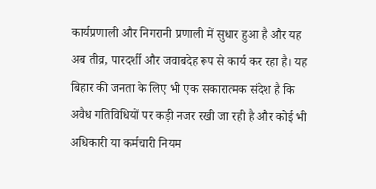कार्यप्रणाली और निगरानी प्रणाली में सुधार हुआ है और यह अब तीव्र, पारदर्शी और जवाबदेह रूप से कार्य कर रहा है। यह बिहार की जनता के लिए भी एक सकारात्मक संदेश है कि अवैध गतिविधियों पर कड़ी नजर रखी जा रही है और कोई भी अधिकारी या कर्मचारी नियम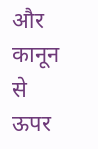और कानून से ऊपर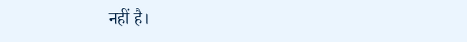नहीं है।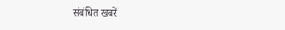संबंधित खबरें